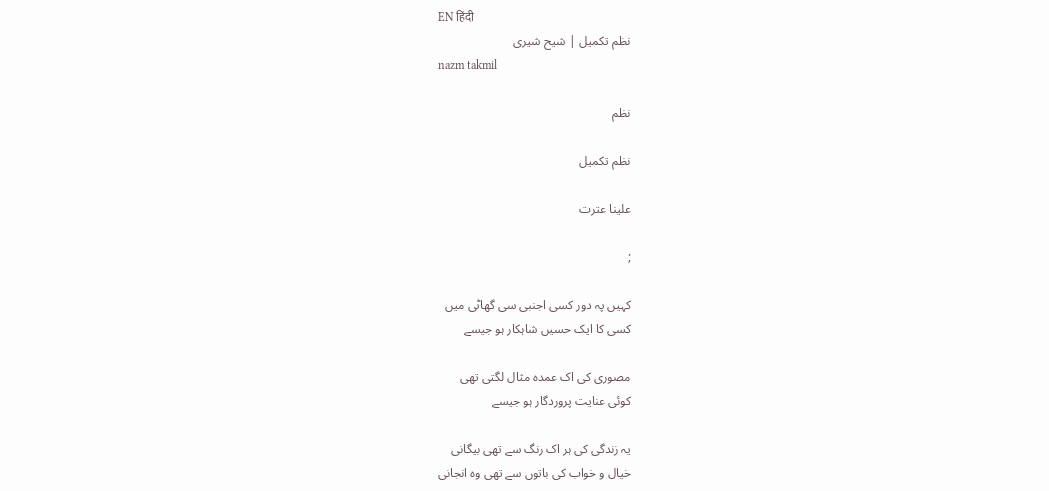EN हिंदी
نظم تکمیل | شیح شیری
nazm takmil

نظم

نظم تکمیل

علینا عترت

;

کہیں پہ دور کسی اجنبی سی گھاٹی میں
کسی کا ایک حسیں شاہکار ہو جیسے

مصوری کی اک عمدہ مثال لگتی تھی
کوئی عنایت پروردگار ہو جیسے

یہ زندگی کی ہر اک رنگ سے تھی بیگانی
خیال و خواب کی باتوں سے تھی وہ انجانی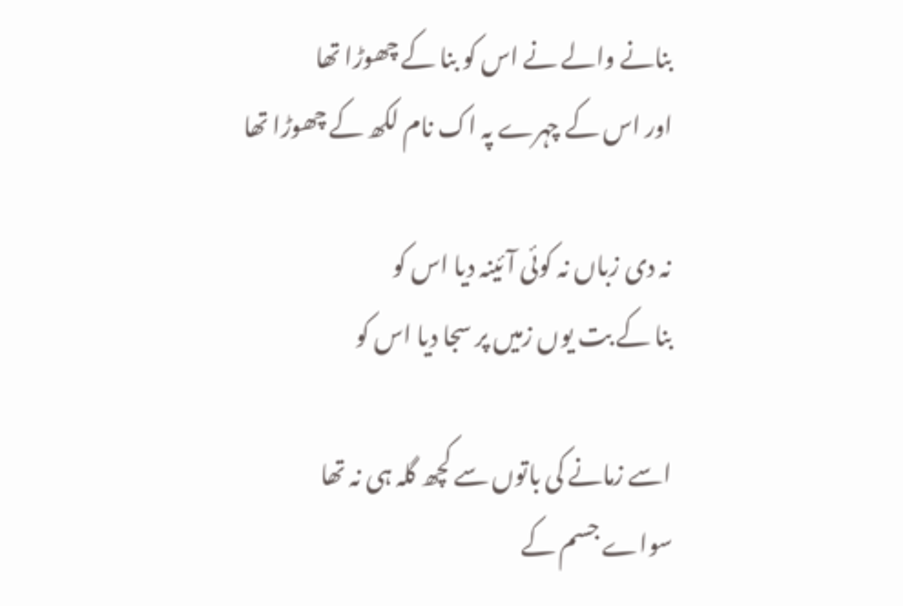بنانے والے نے اس کو بنا کے چھوڑا تھا
اور اس کے چہرے پہ اک نام لکھ کے چھوڑا تھا

نہ دی زباں نہ کوئی آئینہ دیا اس کو
بنا کے بت یوں زمیں پر سجا دیا اس کو

اسے زمانے کی باتوں سے کچھ گلہ ہی نہ تھا
سواے جسم کے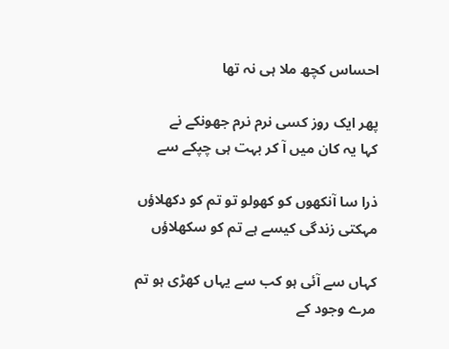احساس کچھ ملا ہی نہ تھا

پھر ایک روز کسی نرم نرم جھونکے نے
کہا یہ کان میں آ کر بہت ہی چپکے سے

ذرا سا آنکھوں کو کھولو تو تم کو دکھلاؤں
مہکتی زندگی کیسے ہے تم کو سکھلاؤں

کہاں سے آئی ہو کب سے یہاں کھڑی ہو تم
مرے وجود کے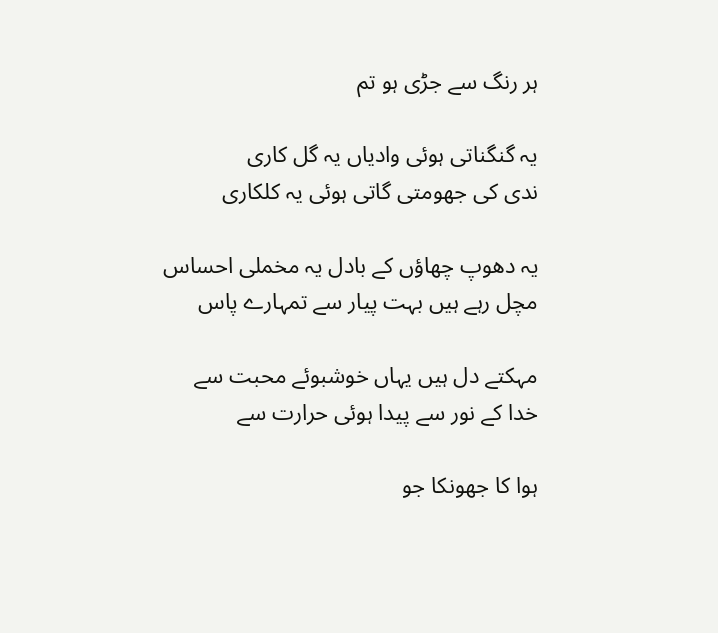ہر رنگ سے جڑی ہو تم

یہ گنگناتی ہوئی وادیاں یہ گل کاری
ندی کی جھومتی گاتی ہوئی یہ کلکاری

یہ دھوپ چھاؤں کے بادل یہ مخملی احساس
مچل رہے ہیں بہت پیار سے تمہارے پاس

مہکتے دل ہیں یہاں خوشبوئے محبت سے
خدا کے نور سے پیدا ہوئی حرارت سے

ہوا کا جھونکا جو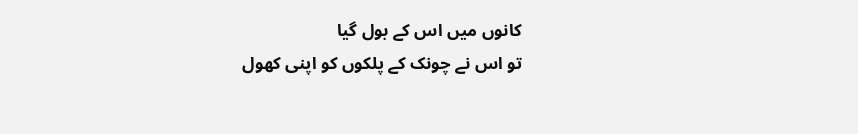کانوں میں اس کے بول گیا
تو اس نے چونک کے پلکوں کو اپنی کھول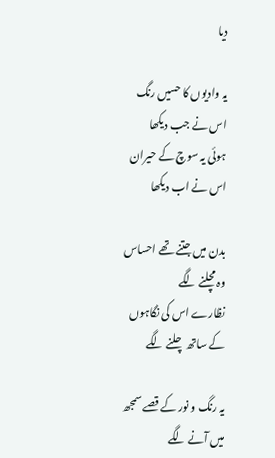دیا

یہ وادیوں کا حسیں رنگ اس نے جب دیکھا
ہوئی یہ سوچ کے حیران اس نے اب دیکھا

بدن میں جتنے تھے احساس وہ مچلنے لگے
نظارے اس کی نگاہوں کے ساتھ چلنے لگے

یہ رنگ و نور کے قصے سمجھ میں آنے لگے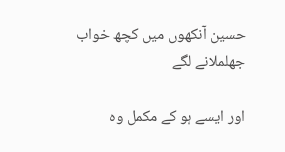حسین آنکھوں میں کچھ خواب جھلملانے لگے

اور ایسے ہو کے مکمل وہ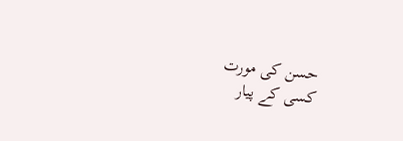حسن کی مورت
کسی کے پیار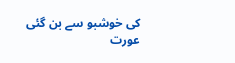کی خوشبو سے بن گئی عورت